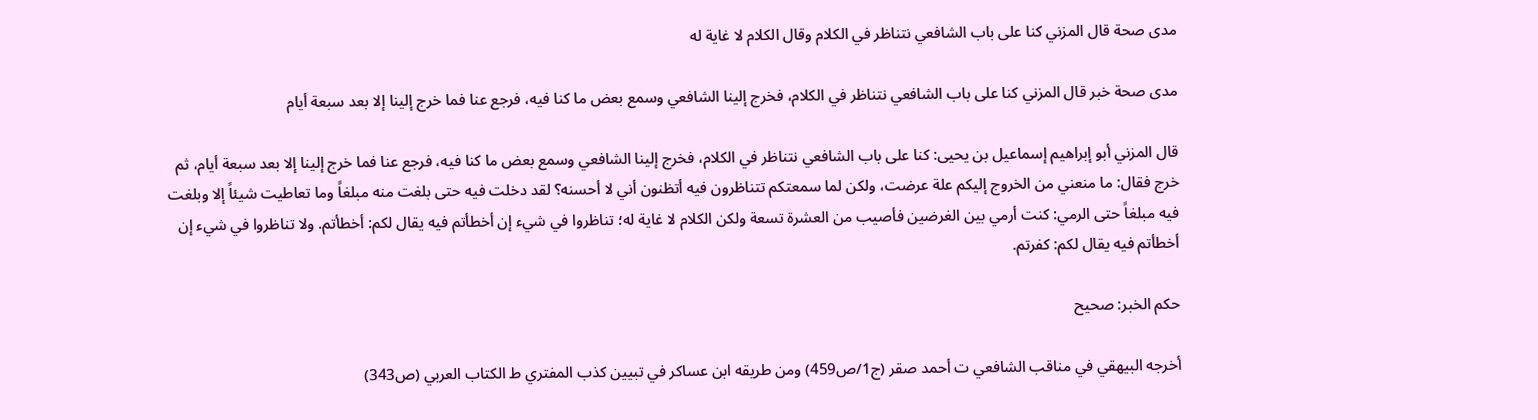مدى صحة قال المزني كنا على باب الشافعي نتناظر في الكلام وقال الكلام لا غاية له

مدى صحة خبر قال المزني كنا على باب الشافعي نتناظر في الكلام، فخرج إلينا الشافعي وسمع بعض ما كنا فيه، فرجع عنا فما خرج إلينا إلا بعد سبعة أيام

قال المزني أبو إبراهيم إسماعيل بن يحيى: كنا على باب الشافعي نتناظر في الكلام، فخرج إلينا الشافعي وسمع بعض ما كنا فيه، فرجع عنا فما خرج إلينا إلا بعد سبعة أيام، ثم خرج فقال: ما منعني من الخروج إليكم علة عرضت، ولكن لما سمعتكم تتناظرون فيه أتظنون أني لا أحسنه؟ لقد دخلت فيه حتى بلغت منه مبلغاً وما تعاطيت شيئاً إلا وبلغت فيه مبلغاً حتى الرمي: كنت أرمي بين الغرضين فأصيب من العشرة تسعة ولكن الكلام لا غاية له؛ تناظروا في شيء إن أخطأتم فيه يقال لكم: أخطأتم. ولا تناظروا في شيء إن أخطأتم فيه يقال لكم: كفرتم.

حكم الخبر: صحيح

أخرجه البيهقي في مناقب الشافعي ت أحمد صقر (ج1/ص459) ومن طريقه ابن عساكر في تبيين كذب المفتري ط الكتاب العربي (ص343)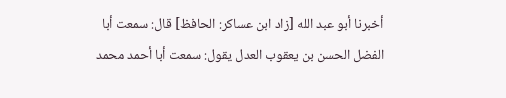أخبرنا أبو عبد الله [زاد ابن عساكر: الحافظ] قال: سمعت أبا الفضل الحسن بن يعقوب العدل يقول: سمعت أبا أحمد محمد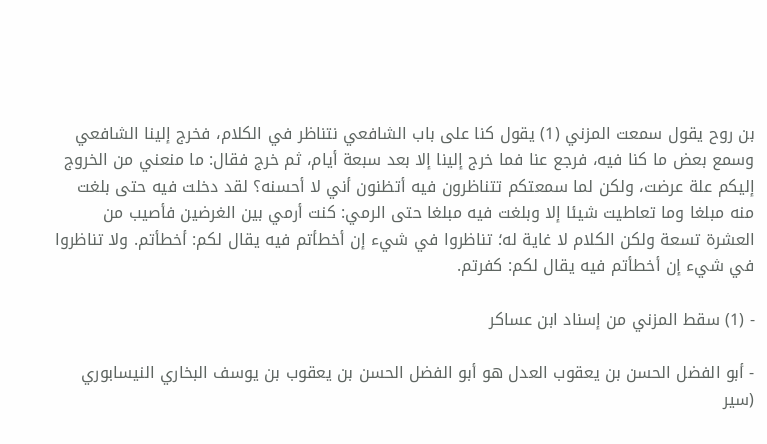بن روح يقول سمعت المزني (1) يقول كنا على باب الشافعي نتناظر في الكلام، فخرج إلينا الشافعي وسمع بعض ما كنا فيه، فرجع عنا فما خرج إلينا إلا بعد سبعة أيام، ثم خرج فقال: ما منعني من الخروج إليكم علة عرضت، ولكن لما سمعتكم تتناظرون فيه أتظنون أني لا أحسنه؟ لقد دخلت فيه حتى بلغت منه مبلغا وما تعاطيت شيئا إلا وبلغت فيه مبلغا حتى الرمي: كنت أرمي بين الغرضين فأصيب من العشرة تسعة ولكن الكلام لا غاية له؛ تناظروا في شيء إن أخطأتم فيه يقال لكم: أخطأتم. ولا تناظروا في شيء إن أخطأتم فيه يقال لكم: كفرتم.

- (1) سقط المزني من إسناد ابن عساكر

- أبو الفضل الحسن بن يعقوب العدل هو أبو الفضل الحسن بن يعقوب بن يوسف البخاري النيسابوري (سير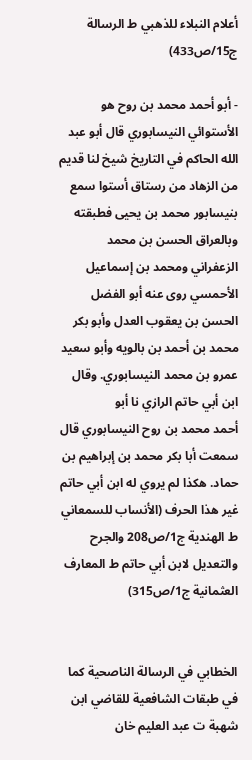أعلام النبلاء للذهبي ط الرسالة ج15/ص433)

- أبو أحمد محمد بن روح هو الأستوائي النيسابوري قال أبو عبد الله الحاكم في التاريخ شيخ لنا قديم من الزهاد من رستاق أستوا سمع بنيسابور محمد بن يحيى فطبقته وبالعراق الحسن بن محمد الزعفراني ومحمد بن إسماعيل الأحمسي روى عنه أبو الفضل الحسن بن يعقوب العدل وأبو بكر محمد بن أحمد بن بالويه وأبو سعيد عمرو بن محمد النيسابوري. وقال ابن أبي حاتم الرازي نا أبو أحمد ‌محمد ‌بن ‌روح النيسابوري قال سمعت أبا بكر محمد بن إبراهيم بن حماد. هكذا لم يروي له ابن أبي حاتم غير هذا الحرف (الأنساب للسمعاني ط الهندية ج1/ص208 والجرح والتعديل لابن أبي حاتم ط المعارف العثمانية ج1/ص315)


الخطابي في الرسالة الناصحية كما في طبقات الشافعية للقاضي ابن شهبة ت عبد العليم خان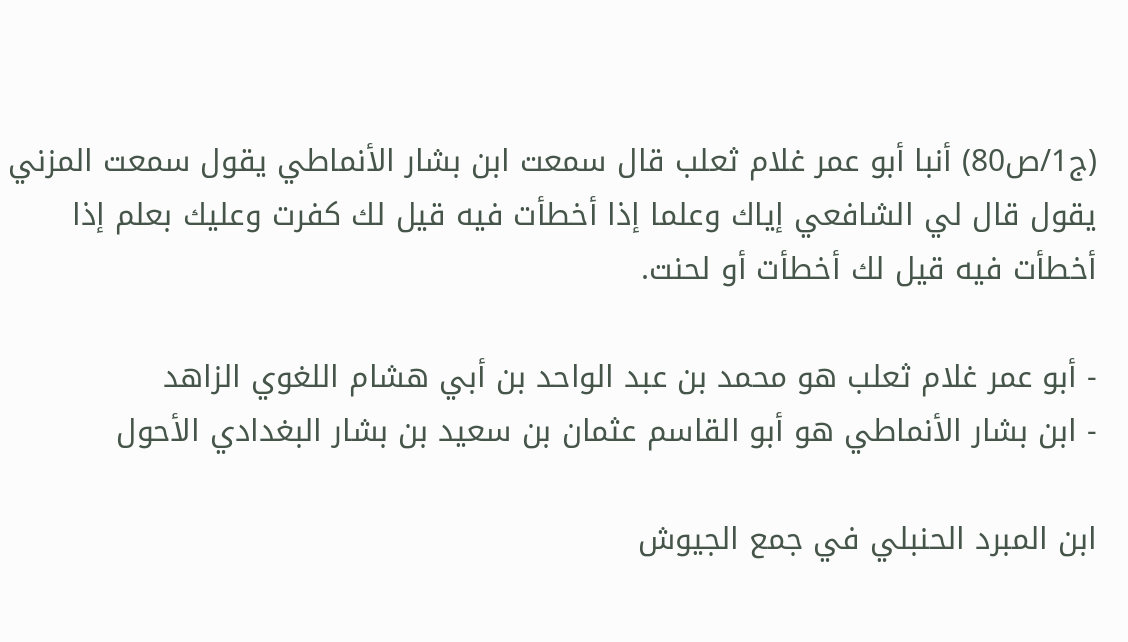(ج1/ص80) أنبا أبو عمر غلام ثعلب قال سمعت ابن بشار الأنماطي يقول سمعت المزني يقول قال لي الشافعي إياك وعلما إذا أخطأت فيه قيل لك كفرت وعليك بعلم إذا أخطأت فيه قيل لك أخطأت أو لحنت.

- أبو عمر غلام ثعلب هو محمد بن عبد الواحد بن أبي هشام اللغوي الزاهد
- ابن بشار الأنماطي هو أبو القاسم عثمان بن سعيد بن بشار البغدادي الأحول

ابن المبرد الحنبلي في جمع الجيوش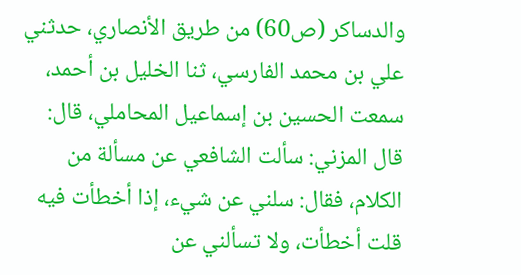والدساكر (ص60) من طريق الأنصاري، حدثني علي بن محمد الفارسي، ثنا الخليل بن أحمد، سمعت الحسين بن إسماعيل المحاملي، قال: قال المزني: سألت الشافعي عن مسألة من الكلام، فقال: سلني عن شيء، إذا أخطأت فيه قلت أخطأت، ولا تسألني عن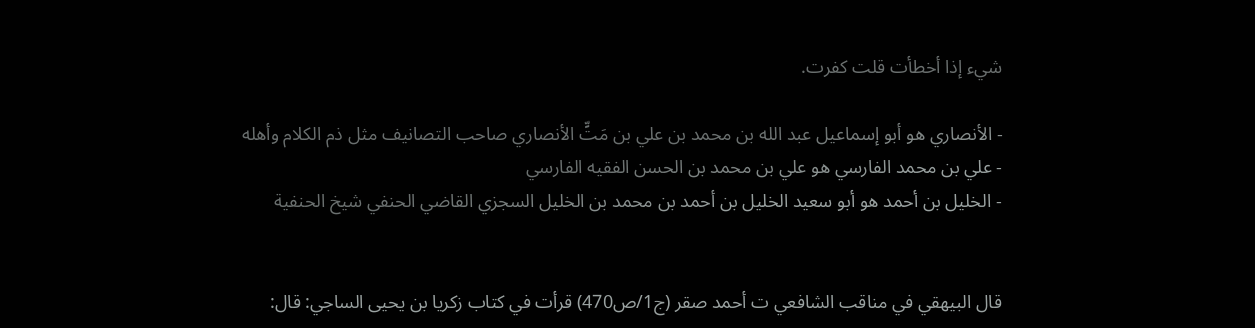شيء إذا أخطأت قلت كفرت.

- الأنصاري هو أبو إسماعيل عبد الله بن محمد بن علي بن مَتٍّ الأنصاري صاحب التصانيف مثل ذم الكلام وأهله
- علي بن محمد الفارسي هو علي بن محمد بن الحسن الفقيه الفارسي
- الخليل بن أحمد هو أبو سعيد الخليل بن أحمد بن محمد بن الخليل السجزي القاضي الحنفي شيخ الحنفية


قال البيهقي في مناقب الشافعي ت أحمد صقر (ج1/ص470) قرأت في كتاب زكريا بن يحيى الساجي: قال: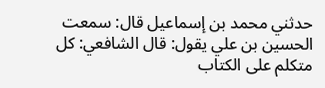حدثني محمد بن إسماعيل قال: سمعت الحسين بن علي يقول: قال الشافعي: كل متكلم على الكتاب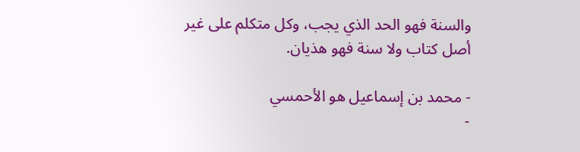والسنة فهو الحد الذي يجب، وكل متكلم على غير أصل كتاب ولا سنة فهو هذيان.

- محمد بن إسماعيل هو الأحمسي
-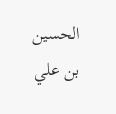الحسين بن علي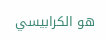هو الكرابيسي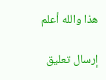هذا والله أعلم

إرسال تعليق